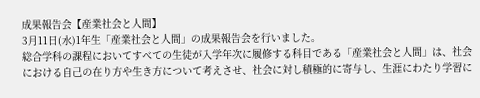成果報告会【産業社会と人間】
3月11日(水)1年生「産業社会と人間」の成果報告会を行いました。
総合学科の課程においてすべての生徒が入学年次に履修する科目である「産業社会と人間」は、社会における自己の在り方や生き方について考えさせ、社会に対し積極的に寄与し、生涯にわたり学習に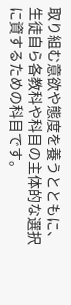取り組む意欲や態度を養うとともに、生徒自ら各教科や科目の主体的な選択に資するための科目です。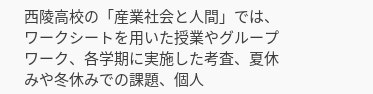西陵高校の「産業社会と人間」では、ワークシートを用いた授業やグループワーク、各学期に実施した考査、夏休みや冬休みでの課題、個人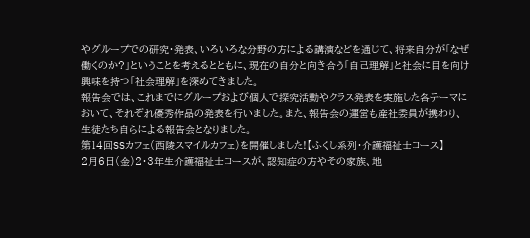やグループでの研究・発表、いろいろな分野の方による講演などを通じて、将来自分が「なぜ働くのか?」ということを考えるとともに、現在の自分と向き合う「自己理解」と社会に目を向け興味を持つ「社会理解」を深めてきました。
報告会では、これまでにグループおよび個人で探究活動やクラス発表を実施した各テーマにおいて、それぞれ優秀作品の発表を行いました。また、報告会の運営も産社委員が携わり、生徒たち自らによる報告会となりました。
第14回SSカフェ(西陵スマイルカフェ)を開催しました!【ふくし系列・介護福祉士コース】
2月6日(金)2・3年生介護福祉士コースが、認知症の方やその家族、地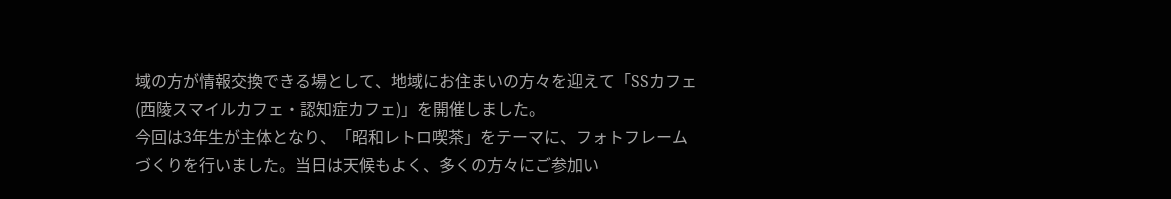域の方が情報交換できる場として、地域にお住まいの方々を迎えて「SSカフェ(西陵スマイルカフェ・認知症カフェ)」を開催しました。
今回は3年生が主体となり、「昭和レトロ喫茶」をテーマに、フォトフレームづくりを行いました。当日は天候もよく、多くの方々にご参加い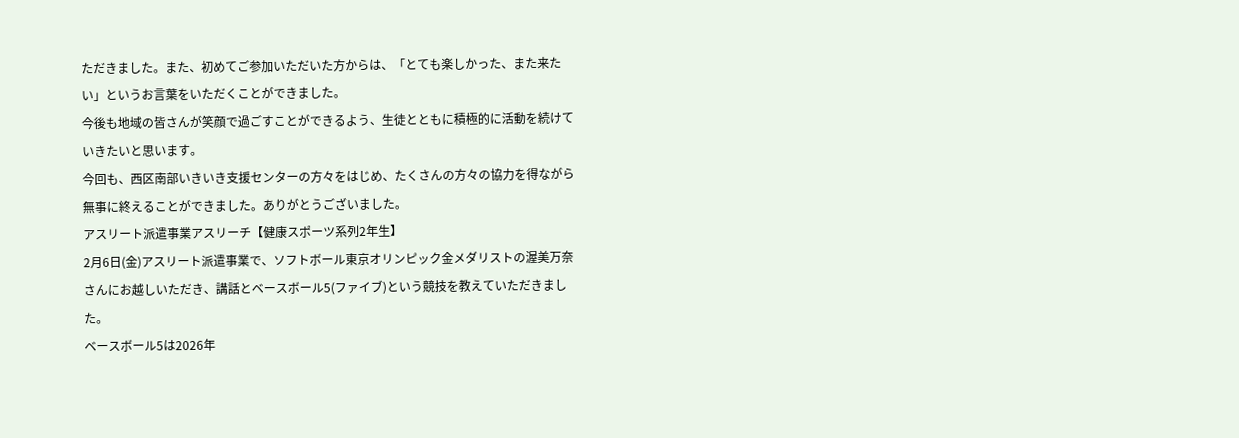ただきました。また、初めてご参加いただいた方からは、「とても楽しかった、また来たい」というお言葉をいただくことができました。
今後も地域の皆さんが笑顔で過ごすことができるよう、生徒とともに積極的に活動を続けていきたいと思います。
今回も、西区南部いきいき支援センターの方々をはじめ、たくさんの方々の協力を得ながら無事に終えることができました。ありがとうございました。
アスリート派遣事業アスリーチ【健康スポーツ系列2年生】
2月6日(金)アスリート派遣事業で、ソフトボール東京オリンピック金メダリストの渥美万奈さんにお越しいただき、講話とベースボール5(ファイブ)という競技を教えていただきました。
ベースボール5は2026年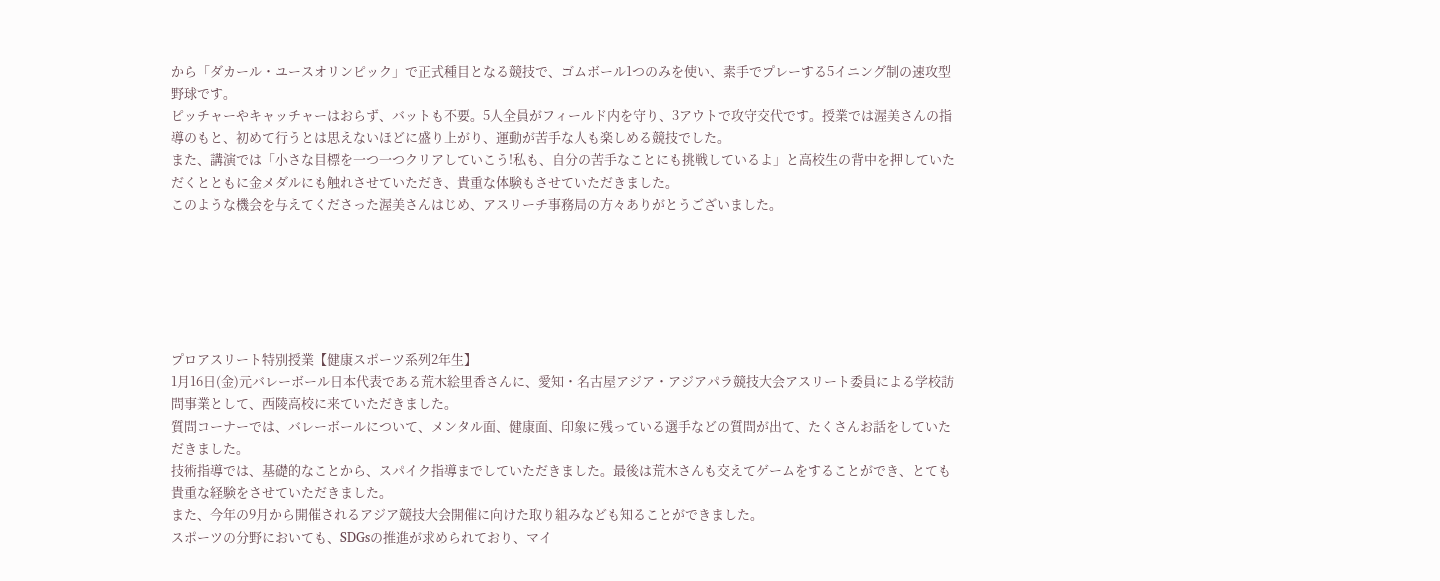から「ダカール・ユースオリンピック」で正式種目となる競技で、ゴムボール1つのみを使い、素手でプレーする5イニング制の速攻型野球です。
ピッチャーやキャッチャーはおらず、バットも不要。5人全員がフィールド内を守り、3アウトで攻守交代です。授業では渥美さんの指導のもと、初めて行うとは思えないほどに盛り上がり、運動が苦手な人も楽しめる競技でした。
また、講演では「小さな目標を一つ一つクリアしていこう!私も、自分の苦手なことにも挑戦しているよ」と高校生の背中を押していただくとともに金メダルにも触れさせていただき、貴重な体験もさせていただきました。
このような機会を与えてくださった渥美さんはじめ、アスリーチ事務局の方々ありがとうございました。






プロアスリート特別授業【健康スポーツ系列2年生】
1月16日(金)元バレーボール日本代表である荒木絵里香さんに、愛知・名古屋アジア・アジアパラ競技大会アスリート委員による学校訪問事業として、西陵高校に来ていただきました。
質問コーナーでは、バレーボールについて、メンタル面、健康面、印象に残っている選手などの質問が出て、たくさんお話をしていただきました。
技術指導では、基礎的なことから、スパイク指導までしていただきました。最後は荒木さんも交えてゲームをすることができ、とても貴重な経験をさせていただきました。
また、今年の9月から開催されるアジア競技大会開催に向けた取り組みなども知ることができました。
スポーツの分野においても、SDGsの推進が求められており、マイ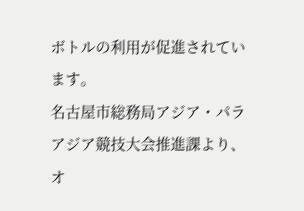ボトルの利用が促進されています。
名古屋市総務局アジア・パラアジア競技大会推進課より、オ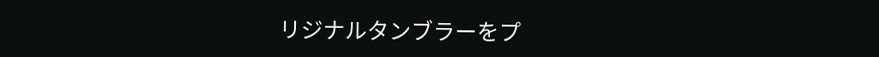リジナルタンブラーをプ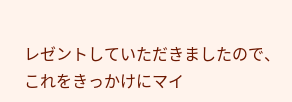レゼントしていただきましたので、これをきっかけにマイ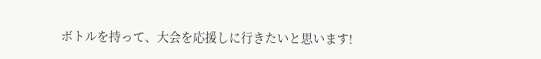ボトルを持って、大会を応援しに行きたいと思います!